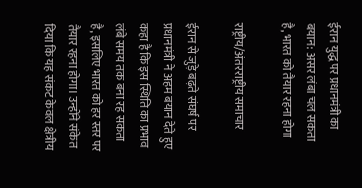ईरान युद्ध पर प्रधानमंत्री का बयान: असर लंबा चल सकता है, भारत को तैयार रहना होगा

राष्ट्रीय/अंतरराष्ट्रीय समाचार

ईरान से जुड़े बढ़ते संघर्ष पर प्रधानमंत्री ने अहम बयान देते हुए कहा है कि इस स्थिति का प्रभाव लंबे समय तक बना रह सकता है, इसलिए भारत को हर स्तर पर तैयार रहना होगा। उन्होंने संकेत दिया कि यह संकट केवल क्षेत्रीय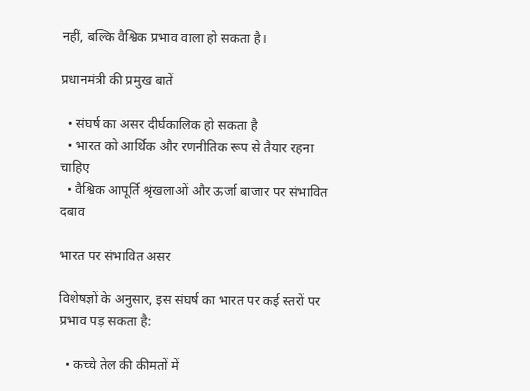नहीं, बल्कि वैश्विक प्रभाव वाला हो सकता है।

प्रधानमंत्री की प्रमुख बातें

  • संघर्ष का असर दीर्घकालिक हो सकता है
  • भारत को आर्थिक और रणनीतिक रूप से तैयार रहना चाहिए
  • वैश्विक आपूर्ति श्रृंखलाओं और ऊर्जा बाजार पर संभावित दबाव

भारत पर संभावित असर

विशेषज्ञों के अनुसार, इस संघर्ष का भारत पर कई स्तरों पर प्रभाव पड़ सकता है:

  • कच्चे तेल की कीमतों में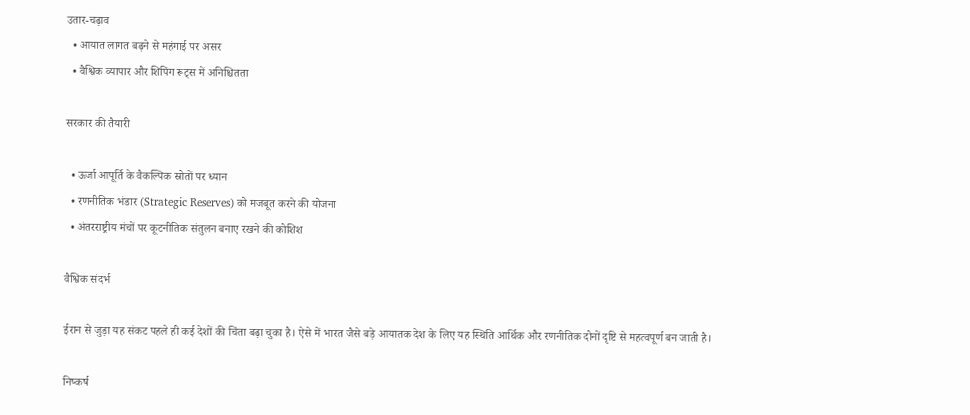उतार-चढ़ाव
  • आयात लागत बढ़ने से महंगाई पर असर
  • वैश्विक व्यापार और शिपिंग रूट्स में अनिश्चितता

सरकार की तैयारी

  • ऊर्जा आपूर्ति के वैकल्पिक स्रोतों पर ध्यान
  • रणनीतिक भंडार (Strategic Reserves) को मजबूत करने की योजना
  • अंतरराष्ट्रीय मंचों पर कूटनीतिक संतुलन बनाए रखने की कोशिश

वैश्विक संदर्भ

ईरान से जुड़ा यह संकट पहले ही कई देशों की चिंता बढ़ा चुका है। ऐसे में भारत जैसे बड़े आयातक देश के लिए यह स्थिति आर्थिक और रणनीतिक दोनों दृष्टि से महत्वपूर्ण बन जाती है।

निष्कर्ष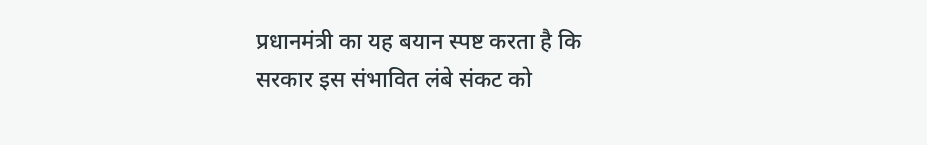प्रधानमंत्री का यह बयान स्पष्ट करता है कि सरकार इस संभावित लंबे संकट को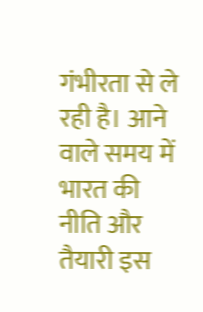गंभीरता से ले रही है। आने वाले समय में भारत की नीति और तैयारी इस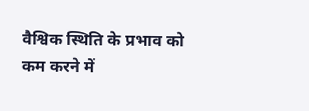वैश्विक स्थिति के प्रभाव को कम करने में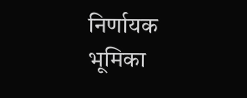निर्णायक भूमिका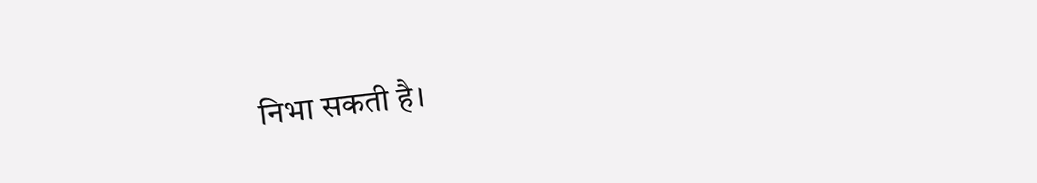निभा सकती है।